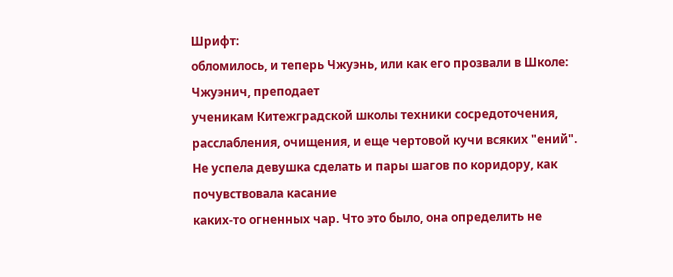Шрифт:
обломилось, и теперь Чжуэнь, или как его прозвали в Школе: Чжуэнич, преподает
ученикам Китежградской школы техники сосредоточения, расслабления, очищения, и еще чертовой кучи всяких "ений".
Не успела девушка сделать и пары шагов по коридору, как почувствовала касание
каких-то огненных чар. Что это было, она определить не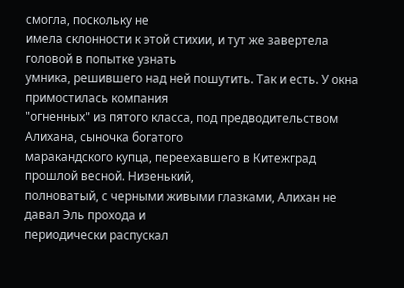смогла, поскольку не
имела склонности к этой стихии, и тут же завертела головой в попытке узнать
умника, решившего над ней пошутить. Так и есть. У окна примостилась компания
"огненных" из пятого класса, под предводительством Алихана, сыночка богатого
маракандского купца, переехавшего в Китежград прошлой весной. Низенький,
полноватый, с черными живыми глазками, Алихан не давал Эль прохода и
периодически распускал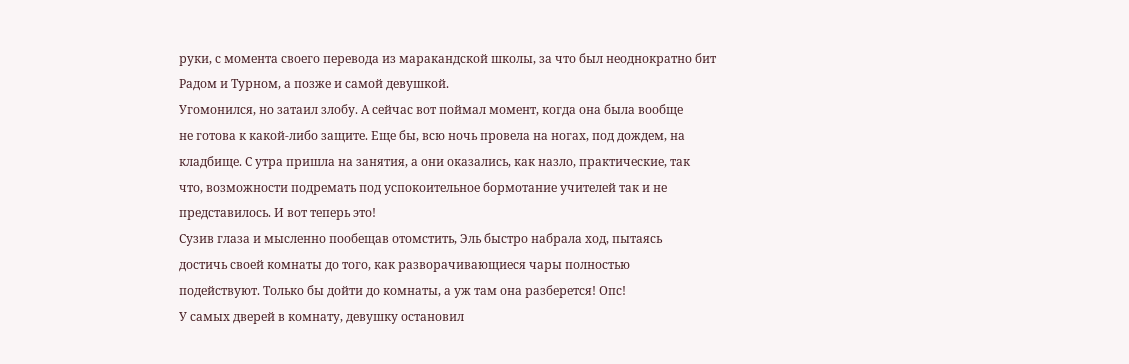руки, с момента своего перевода из маракандской школы, за что был неоднократно бит Радом и Турном, а позже и самой девушкой.
Угомонился, но затаил злобу. А сейчас вот поймал момент, когда она была вообще
не готова к какой-либо защите. Еще бы, всю ночь провела на ногах, под дождем, на
кладбище. С утра пришла на занятия, а они оказались, как назло, практические, так
что, возможности подремать под успокоительное бормотание учителей так и не
представилось. И вот теперь это!
Сузив глаза и мысленно пообещав отомстить, Эль быстро набрала ход, пытаясь
достичь своей комнаты до того, как разворачивающиеся чары полностью
подействуют. Только бы дойти до комнаты, а уж там она разберется! Опс!
У самых дверей в комнату, девушку остановил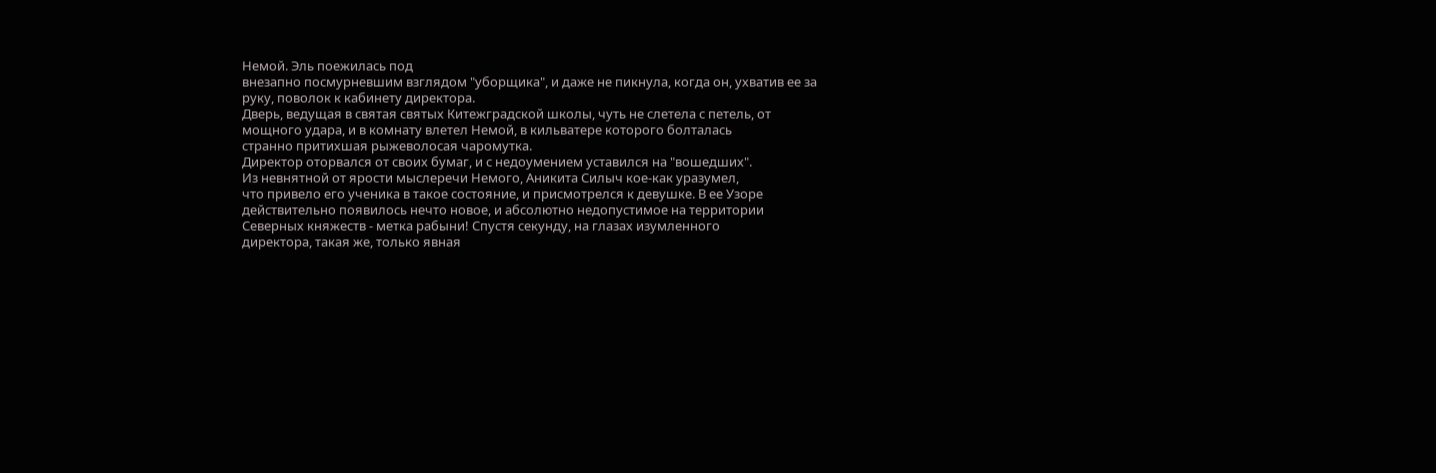Немой. Эль поежилась под
внезапно посмурневшим взглядом "уборщика", и даже не пикнула, когда он, ухватив ее за руку, поволок к кабинету директора.
Дверь, ведущая в святая святых Китежградской школы, чуть не слетела с петель, от мощного удара, и в комнату влетел Немой, в кильватере которого болталась
странно притихшая рыжеволосая чаромутка.
Директор оторвался от своих бумаг, и с недоумением уставился на "вошедших".
Из невнятной от ярости мыслеречи Немого, Аникита Силыч кое-как уразумел,
что привело его ученика в такое состояние, и присмотрелся к девушке. В ее Узоре
действительно появилось нечто новое, и абсолютно недопустимое на территории
Северных княжеств - метка рабыни! Спустя секунду, на глазах изумленного
директора, такая же, только явная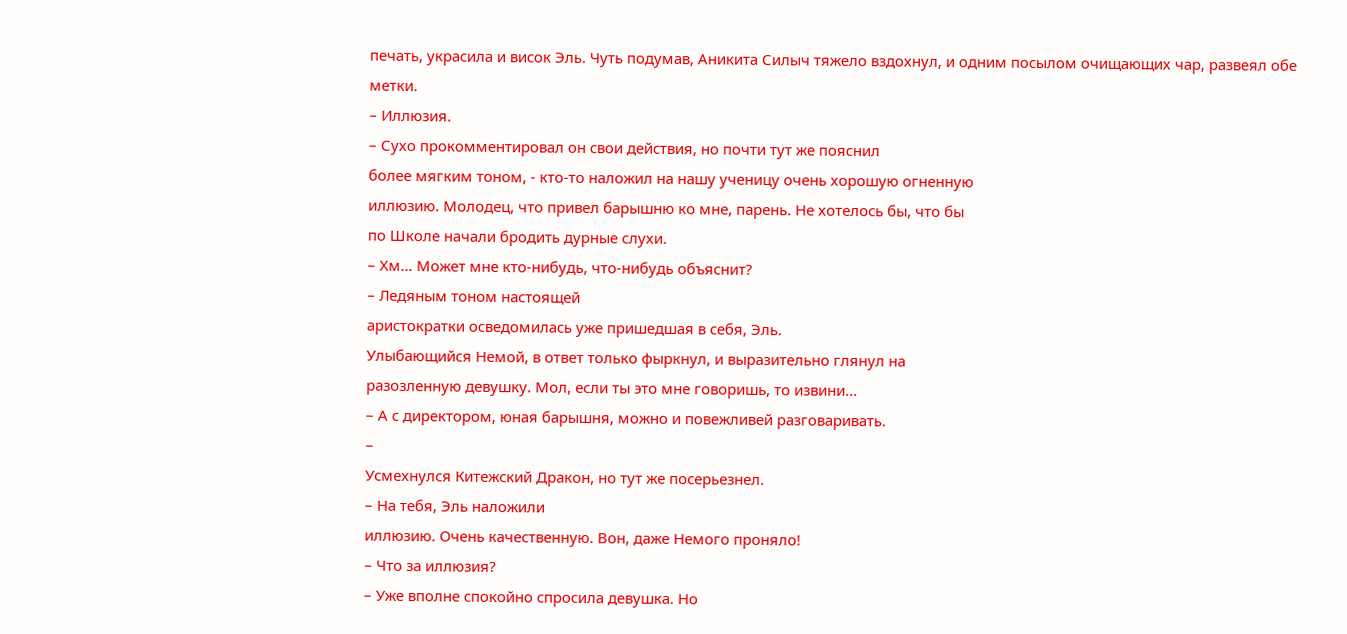печать, украсила и висок Эль. Чуть подумав, Аникита Силыч тяжело вздохнул, и одним посылом очищающих чар, развеял обе
метки.
– Иллюзия.
– Сухо прокомментировал он свои действия, но почти тут же пояснил
более мягким тоном, - кто-то наложил на нашу ученицу очень хорошую огненную
иллюзию. Молодец, что привел барышню ко мне, парень. Не хотелось бы, что бы
по Школе начали бродить дурные слухи.
– Хм... Может мне кто-нибудь, что-нибудь объяснит?
– Ледяным тоном настоящей
аристократки осведомилась уже пришедшая в себя, Эль.
Улыбающийся Немой, в ответ только фыркнул, и выразительно глянул на
разозленную девушку. Мол, если ты это мне говоришь, то извини...
– А с директором, юная барышня, можно и повежливей разговаривать.
–
Усмехнулся Китежский Дракон, но тут же посерьезнел.
– На тебя, Эль наложили
иллюзию. Очень качественную. Вон, даже Немого проняло!
– Что за иллюзия?
– Уже вполне спокойно спросила девушка. Но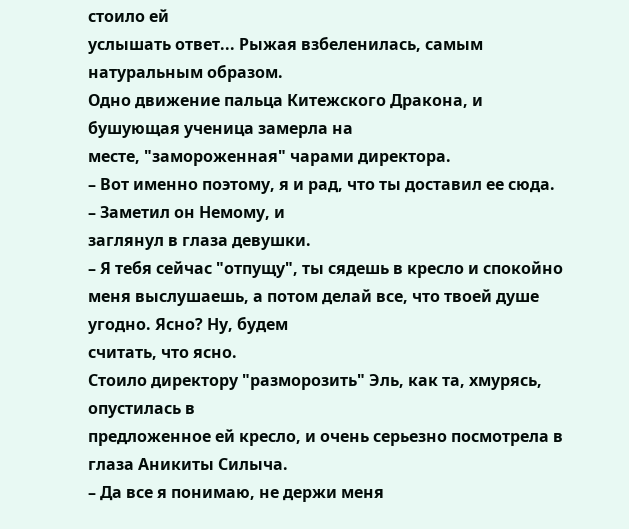стоило ей
услышать ответ... Рыжая взбеленилась, самым натуральным образом.
Одно движение пальца Китежского Дракона, и бушующая ученица замерла на
месте, "замороженная" чарами директора.
– Вот именно поэтому, я и рад, что ты доставил ее сюда.
– Заметил он Немому, и
заглянул в глаза девушки.
– Я тебя сейчас "отпущу", ты сядешь в кресло и спокойно
меня выслушаешь, а потом делай все, что твоей душе угодно. Ясно? Ну, будем
считать, что ясно.
Стоило директору "разморозить" Эль, как та, хмурясь, опустилась в
предложенное ей кресло, и очень серьезно посмотрела в глаза Аникиты Силыча.
– Да все я понимаю, не держи меня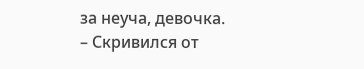за неуча, девочка.
– Скривился от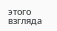этого взгляда